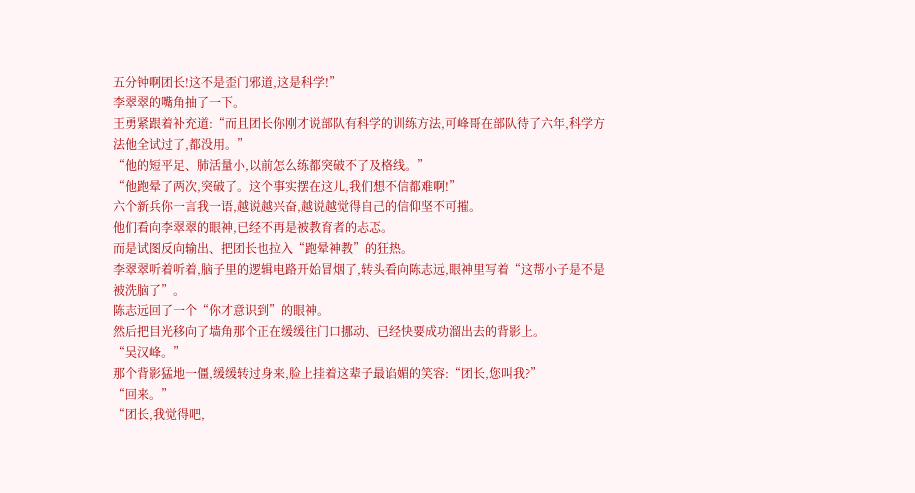五分钟啊团长!这不是歪门邪道,这是科学!”
李翠翠的嘴角抽了一下。
王勇紧跟着补充道:“而且团长你刚才说部队有科学的训练方法,可峰哥在部队待了六年,科学方法他全试过了,都没用。”
“他的短平足、肺活量小,以前怎么练都突破不了及格线。”
“他跑晕了两次,突破了。这个事实摆在这儿,我们想不信都难啊!”
六个新兵你一言我一语,越说越兴奋,越说越觉得自己的信仰坚不可摧。
他们看向李翠翠的眼神,已经不再是被教育者的忐忑。
而是试图反向输出、把团长也拉入“跑晕神教”的狂热。
李翠翠听着听着,脑子里的逻辑电路开始冒烟了,转头看向陈志远,眼神里写着“这帮小子是不是被洗脑了”。
陈志远回了一个“你才意识到”的眼神。
然后把目光移向了墙角那个正在缓缓往门口挪动、已经快要成功溜出去的背影上。
“吴汉峰。”
那个背影猛地一僵,缓缓转过身来,脸上挂着这辈子最谄媚的笑容:“团长,您叫我?”
“回来。”
“团长,我觉得吧,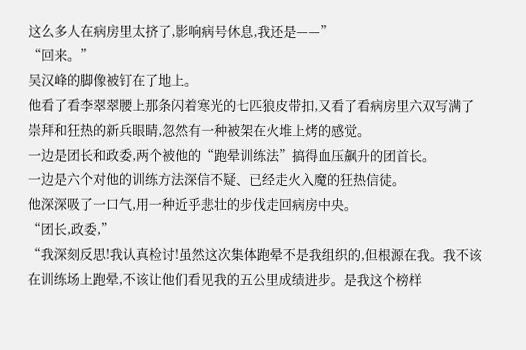这么多人在病房里太挤了,影响病号休息,我还是——”
“回来。”
吴汉峰的脚像被钉在了地上。
他看了看李翠翠腰上那条闪着寒光的七匹狼皮带扣,又看了看病房里六双写满了崇拜和狂热的新兵眼睛,忽然有一种被架在火堆上烤的感觉。
一边是团长和政委,两个被他的“跑晕训练法”搞得血压飙升的团首长。
一边是六个对他的训练方法深信不疑、已经走火入魔的狂热信徒。
他深深吸了一口气,用一种近乎悲壮的步伐走回病房中央。
“团长,政委,”
“我深刻反思!我认真检讨!虽然这次集体跑晕不是我组织的,但根源在我。我不该在训练场上跑晕,不该让他们看见我的五公里成绩进步。是我这个榜样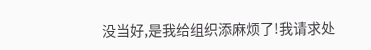没当好,是我给组织添麻烦了!我请求处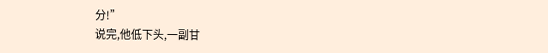分!”
说完,他低下头,一副甘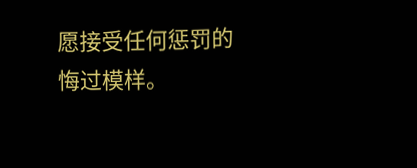愿接受任何惩罚的悔过模样。